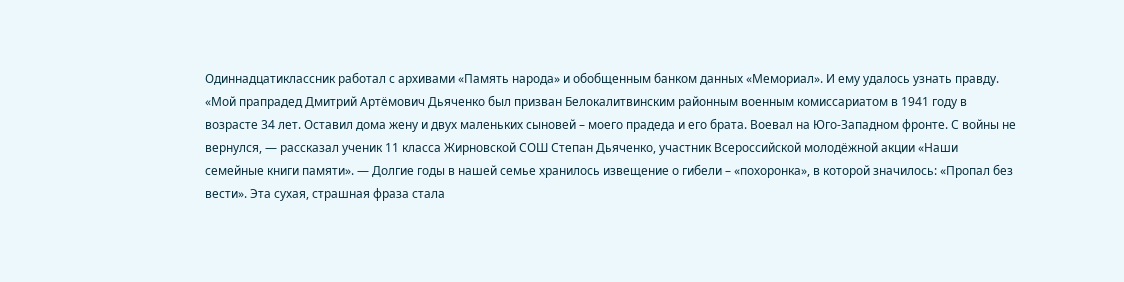Одиннадцатиклассник работал с архивами «Память народа» и обобщенным банком данных «Мемориал». И ему удалось узнать правду.
«Мой прапрадед Дмитрий Артёмович Дьяченко был призван Белокалитвинским районным военным комиссариатом в 1941 году в возрасте 34 лет. Оставил дома жену и двух маленьких сыновей – моего прадеда и его брата. Воевал на Юго-Западном фронте. С войны не вернулся, — рассказал ученик 11 класса Жирновской СОШ Степан Дьяченко, участник Всероссийской молодёжной акции «Наши семейные книги памяти». — Долгие годы в нашей семье хранилось извещение о гибели – «похоронка», в которой значилось: «Пропал без вести». Эта сухая, страшная фраза стала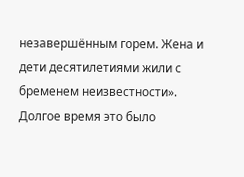незавершённым горем. Жена и дети десятилетиями жили с бременем неизвестности».
Долгое время это было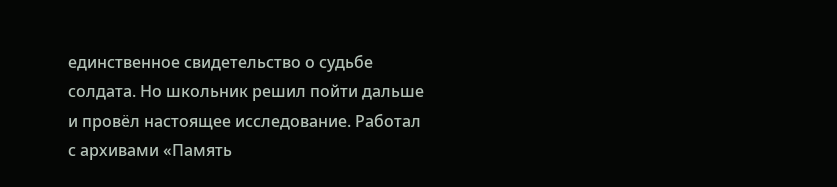единственное свидетельство о судьбе солдата. Но школьник решил пойти дальше и провёл настоящее исследование. Работал с архивами «Память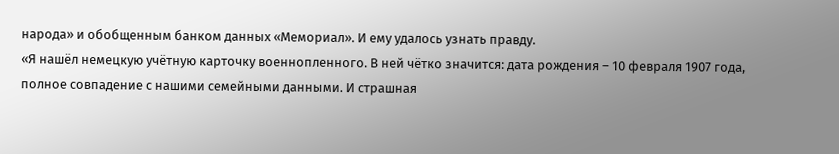народа» и обобщенным банком данных «Мемориал». И ему удалось узнать правду.
«Я нашёл немецкую учётную карточку военнопленного. В ней чётко значится: дата рождения – 10 февраля 1907 года, полное совпадение с нашими семейными данными. И страшная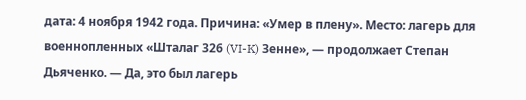дата: 4 ноября 1942 года. Причина: «Умер в плену». Место: лагерь для военнопленных «Шталаг 326 (VI-K) Зенне», — продолжает Степан Дьяченко. — Да, это был лагерь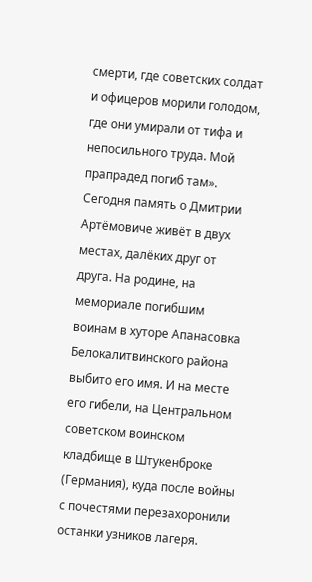смерти, где советских солдат и офицеров морили голодом, где они умирали от тифа и непосильного труда. Мой прапрадед погиб там».
Сегодня память о Дмитрии Артёмовиче живёт в двух местах, далёких друг от друга. На родине, на мемориале погибшим воинам в хуторе Апанасовка Белокалитвинского района выбито его имя. И на месте его гибели, на Центральном советском воинском кладбище в Штукенброке (Германия), куда после войны с почестями перезахоронили останки узников лагеря.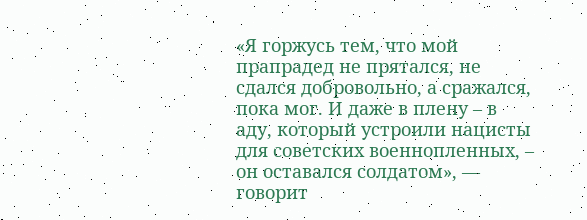«Я горжусь тем, что мой прапрадед не прятался, не сдался добровольно, а сражался, пока мог. И даже в плену – в аду, который устроили нацисты для советских военнопленных, – он оставался солдатом», — говорит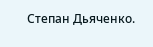Степан Дьяченко.